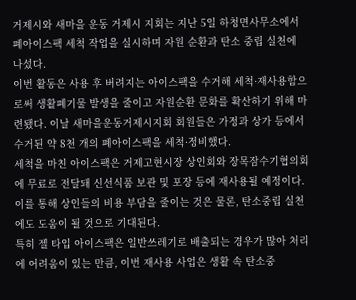거제시와 새마을 운동 거제시 지회는 지난 5일 하청면사무소에서 폐아이스팩 세척 작업을 실시하며 자원 순환과 탄소 중립 실천에 나섰다.
이번 활동은 사용 후 버려지는 아이스팩을 수거해 세척·재사용함으로써 생활폐기물 발생을 줄이고 자원순환 문화를 확산하기 위해 마련됐다. 이날 새마을운동거제시지회 회원들은 가정과 상가 등에서 수거된 약 8천 개의 폐아이스팩을 세척·정비했다.
세척을 마친 아이스팩은 거제고현시장 상인회와 장목잠수기협의회에 무료로 전달돼 신선식품 보관 및 포장 등에 재사용될 예정이다. 이를 통해 상인들의 비용 부담을 줄이는 것은 물론, 탄소중립 실천에도 도움이 될 것으로 기대된다.
특히 젤 타입 아이스팩은 일반쓰레기로 배출되는 경우가 많아 처리에 어려움이 있는 만큼, 이번 재사용 사업은 생활 속 탄소중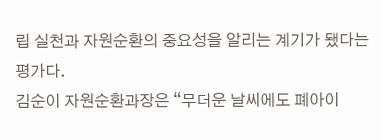립 실천과 자원순환의 중요성을 알리는 계기가 됐다는 평가다.
김순이 자원순환과장은 “무더운 날씨에도 폐아이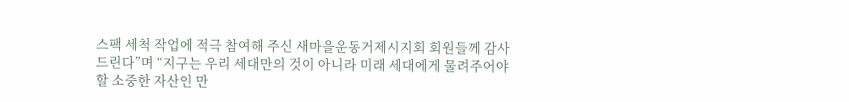스팩 세척 작업에 적극 참여해 주신 새마을운동거제시지회 회원들께 감사드린다”며 “지구는 우리 세대만의 것이 아니라 미래 세대에게 물려주어야 할 소중한 자산인 만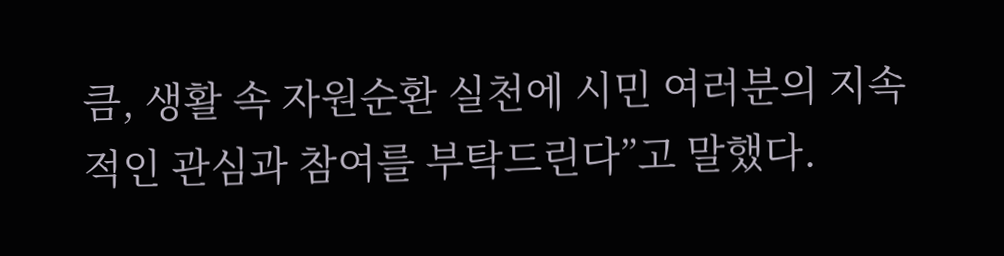큼, 생활 속 자원순환 실천에 시민 여러분의 지속적인 관심과 참여를 부탁드린다”고 말했다.